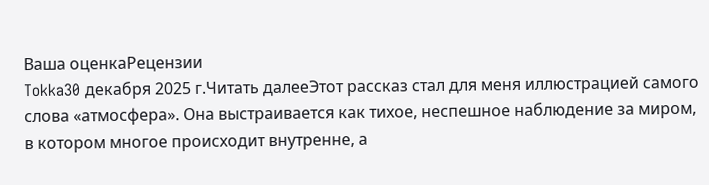Ваша оценкаРецензии
Tokka30 декабря 2025 г.Читать далееЭтот рассказ стал для меня иллюстрацией самого слова «атмосфера». Она выстраивается как тихое, неспешное наблюдение за миром, в котором многое происходит внутренне, а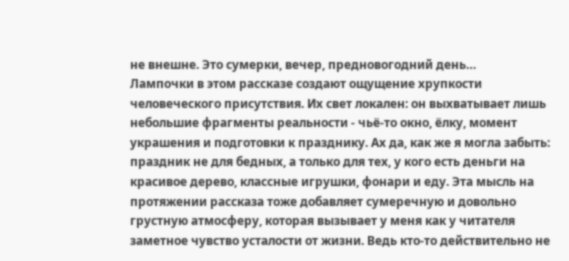не внешне. Это сумерки, вечер, предновогодний день…
Лампочки в этом рассказе создают ощущение хрупкости человеческого присутствия. Их свет локален: он выхватывает лишь небольшие фрагменты реальности - чьё-то окно, ёлку, момент украшения и подготовки к празднику. Ах да, как же я могла забыть: праздник не для бедных, а только для тех, у кого есть деньги на красивое дерево, классные игрушки, фонари и еду. Эта мысль на протяжении рассказа тоже добавляет сумеречную и довольно грустную атмосферу, которая вызывает у меня как у читателя заметное чувство усталости от жизни. Ведь кто-то действительно не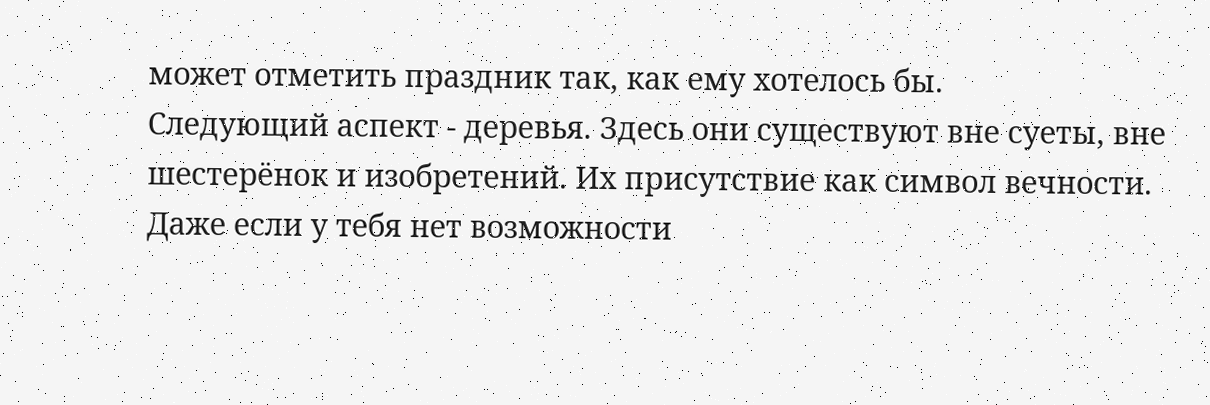может отметить праздник так, как ему хотелось бы.
Следующий аспект - деревья. Здесь они существуют вне суеты, вне шестерёнок и изобретений. Их присутствие как символ вечности. Даже если у тебя нет возможности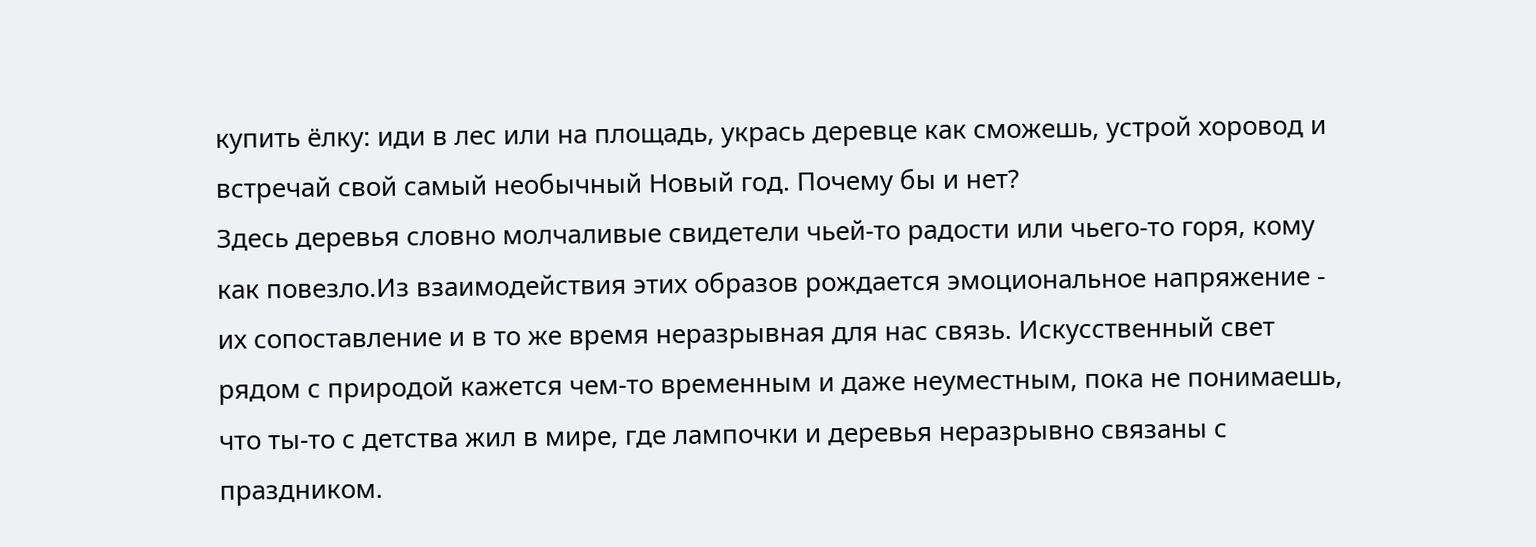купить ёлку: иди в лес или на площадь, укрась деревце как сможешь, устрой хоровод и встречай свой самый необычный Новый год. Почему бы и нет?
Здесь деревья словно молчаливые свидетели чьей-то радости или чьего-то горя, кому как повезло.Из взаимодействия этих образов рождается эмоциональное напряжение - их сопоставление и в то же время неразрывная для нас связь. Искусственный свет рядом с природой кажется чем-то временным и даже неуместным, пока не понимаешь, что ты-то с детства жил в мире, где лампочки и деревья неразрывно связаны с праздником.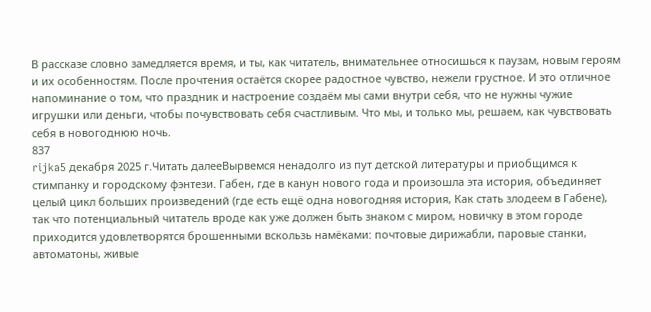В рассказе словно замедляется время, и ты, как читатель, внимательнее относишься к паузам, новым героям и их особенностям. После прочтения остаётся скорее радостное чувство, нежели грустное. И это отличное напоминание о том, что праздник и настроение создаём мы сами внутри себя, что не нужны чужие игрушки или деньги, чтобы почувствовать себя счастливым. Что мы, и только мы, решаем, как чувствовать себя в новогоднюю ночь.
837
rijka5 декабря 2025 г.Читать далееВырвемся ненадолго из пут детской литературы и приобщимся к стимпанку и городскому фэнтези. Габен, где в канун нового года и произошла эта история, объединяет целый цикл больших произведений (где есть ещё одна новогодняя история, Как стать злодеем в Габене), так что потенциальный читатель вроде как уже должен быть знаком с миром, новичку в этом городе приходится удовлетворятся брошенными вскользь намёками: почтовые дирижабли, паровые станки, автоматоны, живые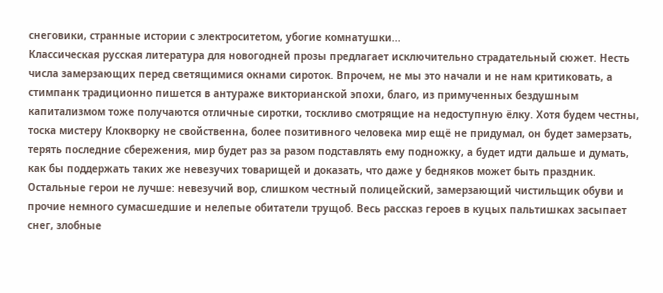снеговики, странные истории с электроситетом, убогие комнатушки...
Классическая русская литература для новогодней прозы предлагает исключительно страдательный сюжет. Несть числа замерзающих перед светящимися окнами сироток. Впрочем, не мы это начали и не нам критиковать, а стимпанк традиционно пишется в антураже викторианской эпохи, благо, из примученных бездушным капитализмом тоже получаются отличные сиротки, тоскливо смотрящие на недоступную ёлку. Хотя будем честны, тоска мистеру Клокворку не свойственна, более позитивного человека мир ещё не придумал, он будет замерзать, терять последние сбережения, мир будет раз за разом подставлять ему подножку, а будет идти дальше и думать, как бы поддержать таких же невезучих товарищей и доказать, что даже у бедняков может быть праздник. Остальные герои не лучше: невезучий вор, слишком честный полицейский, замерзающий чистильщик обуви и прочие немного сумасшедшие и нелепые обитатели трущоб. Весь рассказ героев в куцых пальтишках засыпает снег, злобные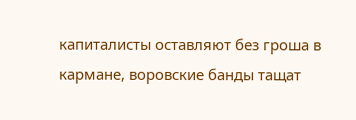капиталисты оставляют без гроша в кармане, воровские банды тащат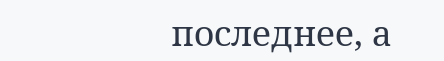последнее, а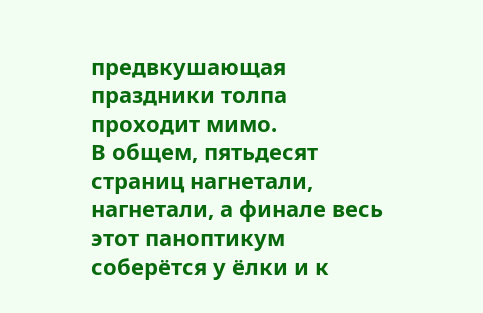предвкушающая праздники толпа проходит мимо.
В общем, пятьдесят страниц нагнетали, нагнетали, а финале весь этот паноптикум соберётся у ёлки и к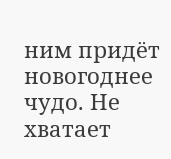ним придёт новогоднее чудо. Не хватает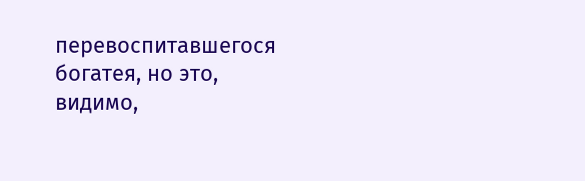перевоспитавшегося богатея, но это, видимо,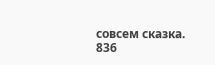совсем сказка.
836